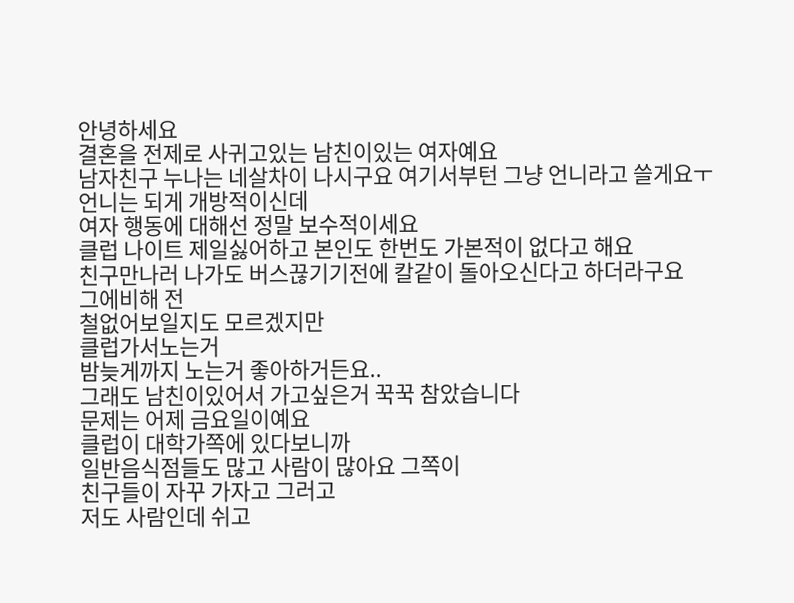안녕하세요
결혼을 전제로 사귀고있는 남친이있는 여자예요
남자친구 누나는 네살차이 나시구요 여기서부턴 그냥 언니라고 쓸게요ㅜ
언니는 되게 개방적이신데
여자 행동에 대해선 정말 보수적이세요
클럽 나이트 제일싫어하고 본인도 한번도 가본적이 없다고 해요
친구만나러 나가도 버스끊기기전에 칼같이 돌아오신다고 하더라구요
그에비해 전
철없어보일지도 모르겠지만
클럽가서노는거
밤늦게까지 노는거 좋아하거든요..
그래도 남친이있어서 가고싶은거 꾹꾹 참았습니다
문제는 어제 금요일이예요
클럽이 대학가쪽에 있다보니까
일반음식점들도 많고 사람이 많아요 그쪽이
친구들이 자꾸 가자고 그러고
저도 사람인데 쉬고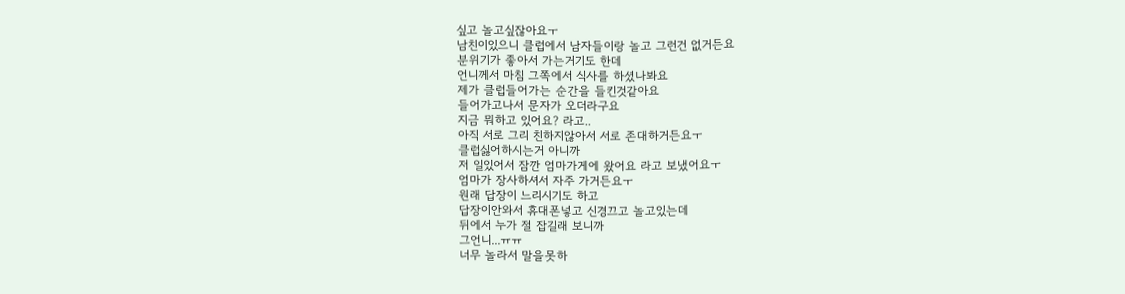싶고 놀고싶잖아요ㅜ
남친이있으니 클럽에서 남자들이랑 놀고 그런건 없거든요
분위기가 좋아서 가는거기도 한데
언니께서 마침 그쪽에서 식사를 하셨나봐요
제가 클럽들어가는 순간을 들킨것같아요
들어가고나서 문자가 오더라구요
지금 뭐하고 있어요? 라고..
아직 서로 그리 친하지않아서 서로 존대하거든요ㅜ
클럽싫어하시는거 아니까
저 일있어서 잠깐 엄마가게에 왔어요 라고 보냈어요ㅜ
엄마가 장사하셔서 자주 가거든요ㅜ
원래 답장이 느리시기도 하고
답장이안와서 휴대폰넣고 신경끄고 놀고있는데
뒤에서 누가 절 잡길래 보니까
그언니...ㅠㅠ
너무 놀라서 말을못하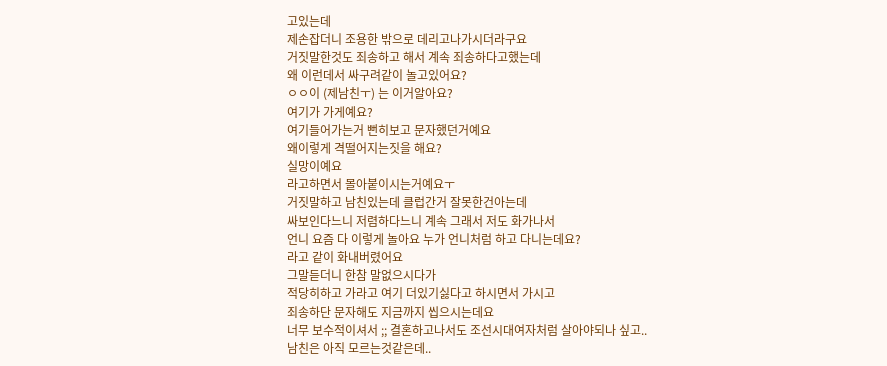고있는데
제손잡더니 조용한 밖으로 데리고나가시더라구요
거짓말한것도 죄송하고 해서 계속 죄송하다고했는데
왜 이런데서 싸구려같이 놀고있어요?
ㅇㅇ이 (제남친ㅜ) 는 이거알아요?
여기가 가게예요?
여기들어가는거 뻔히보고 문자했던거예요
왜이렇게 격떨어지는짓을 해요?
실망이예요
라고하면서 몰아붙이시는거예요ㅜ
거짓말하고 남친있는데 클럽간거 잘못한건아는데
싸보인다느니 저렴하다느니 계속 그래서 저도 화가나서
언니 요즘 다 이렇게 놀아요 누가 언니처럼 하고 다니는데요?
라고 같이 화내버렸어요
그말듣더니 한참 말없으시다가
적당히하고 가라고 여기 더있기싫다고 하시면서 가시고
죄송하단 문자해도 지금까지 씹으시는데요
너무 보수적이셔서 ;; 결혼하고나서도 조선시대여자처럼 살아야되나 싶고..
남친은 아직 모르는것같은데..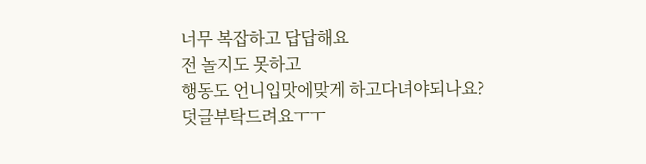너무 복잡하고 답답해요
전 놀지도 못하고
행동도 언니입맛에맞게 하고다녀야되나요?
덧글부탁드려요ㅜㅜ